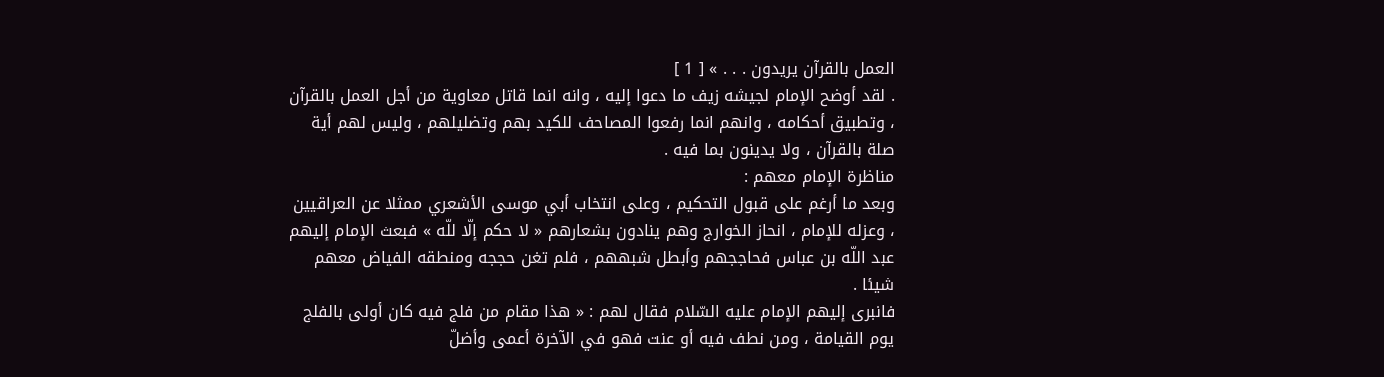العمل بالقرآن يريدون . . . » [ 1 ]
. لقد أوضح الإمام لجيشه زيف ما دعوا إليه ، وانه انما قاتل معاوية من أجل العمل بالقرآن ، وتطبيق أحكامه ، وانهم انما رفعوا المصاحف للكيد بهم وتضليلهم ، وليس لهم أية صلة بالقرآن ، ولا يدينون بما فيه .
مناظرة الإمام معهم :
وبعد ما أرغم على قبول التحكيم ، وعلى انتخاب أبي موسى الأشعري ممثلا عن العراقيين ، وعزله للإمام ، انحاز الخوارج وهم ينادون بشعارهم « لا حكم إلّا للّه » فبعث الإمام إليهم عبد اللّه بن عباس فحاججهم وأبطل شبههم ، فلم تغن حججه ومنطقه الفياض معهم شيئا .
فانبرى إليهم الإمام عليه السّلام فقال لهم : « هذا مقام من فلج فيه كان أولى بالفلج يوم القيامة ، ومن نطف فيه أو عنت فهو في الآخرة أعمى وأضلّ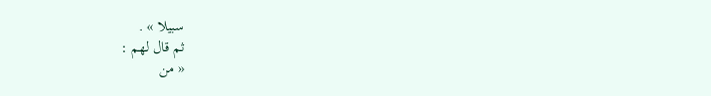سبيلا » .
ثم قال لهم :
« من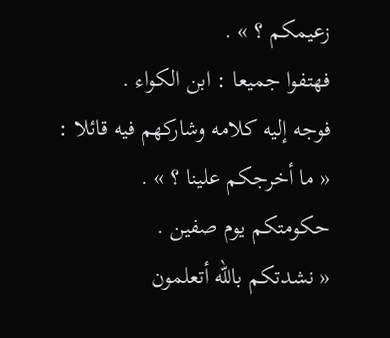زعيمكم ؟ » .
فهتفوا جميعا : ابن الكواء .
فوجه إليه كلامه وشاركهم فيه قائلا :
« ما أخرجكم علينا ؟ » .
حكومتكم يوم صفين .
« نشدتكم باللّه أتعلمون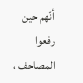أنّهم حين رفعوا المصاحف ،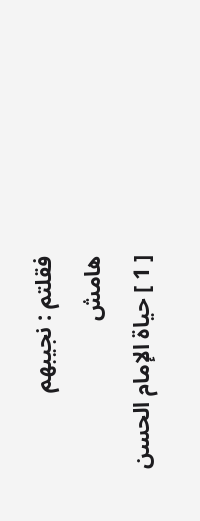فقلتم : نجيبهم
هامش
[ 1 ] حياة الإمام الحسن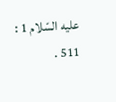عليه السّلام 1 : 511 .